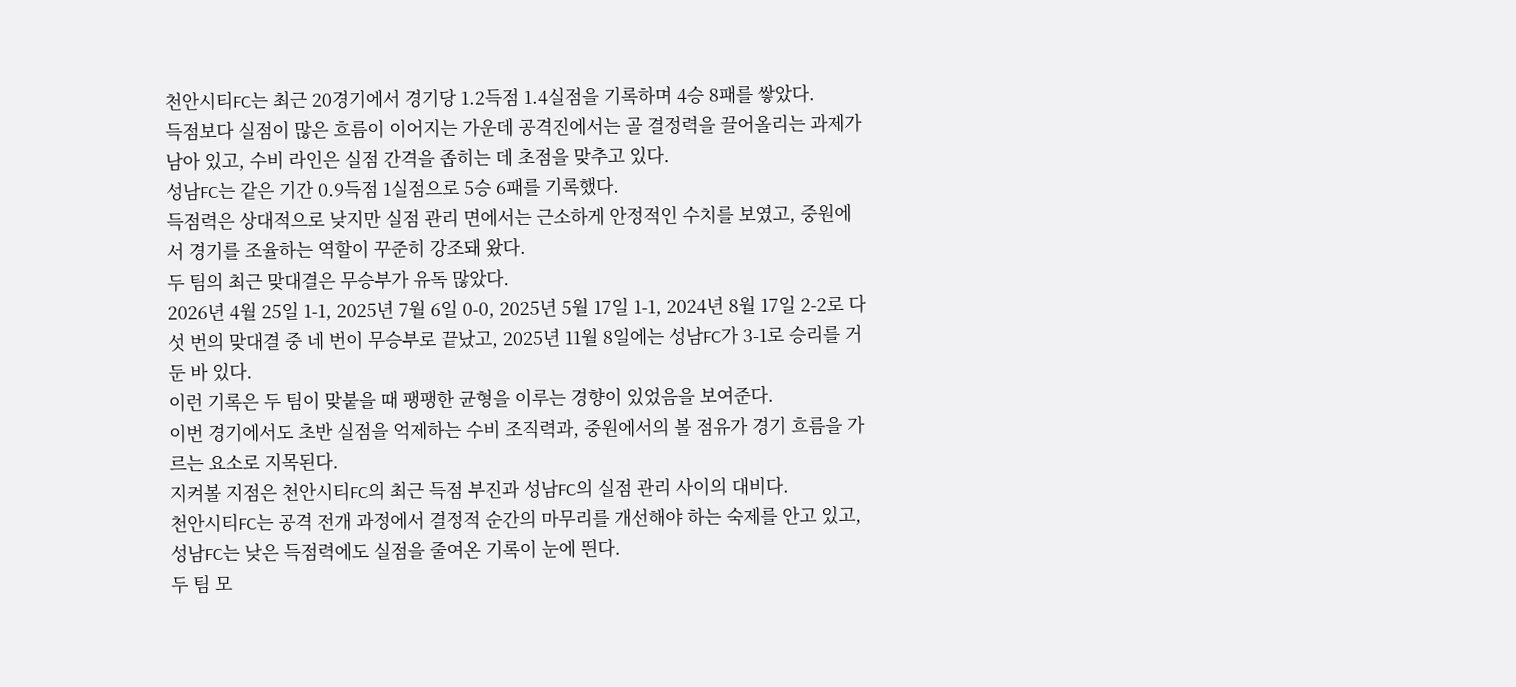천안시티FC는 최근 20경기에서 경기당 1.2득점 1.4실점을 기록하며 4승 8패를 쌓았다.
득점보다 실점이 많은 흐름이 이어지는 가운데 공격진에서는 골 결정력을 끌어올리는 과제가 남아 있고, 수비 라인은 실점 간격을 좁히는 데 초점을 맞추고 있다.
성남FC는 같은 기간 0.9득점 1실점으로 5승 6패를 기록했다.
득점력은 상대적으로 낮지만 실점 관리 면에서는 근소하게 안정적인 수치를 보였고, 중원에서 경기를 조율하는 역할이 꾸준히 강조돼 왔다.
두 팀의 최근 맞대결은 무승부가 유독 많았다.
2026년 4월 25일 1-1, 2025년 7월 6일 0-0, 2025년 5월 17일 1-1, 2024년 8월 17일 2-2로 다섯 번의 맞대결 중 네 번이 무승부로 끝났고, 2025년 11월 8일에는 성남FC가 3-1로 승리를 거둔 바 있다.
이런 기록은 두 팀이 맞붙을 때 팽팽한 균형을 이루는 경향이 있었음을 보여준다.
이번 경기에서도 초반 실점을 억제하는 수비 조직력과, 중원에서의 볼 점유가 경기 흐름을 가르는 요소로 지목된다.
지켜볼 지점은 천안시티FC의 최근 득점 부진과 성남FC의 실점 관리 사이의 대비다.
천안시티FC는 공격 전개 과정에서 결정적 순간의 마무리를 개선해야 하는 숙제를 안고 있고, 성남FC는 낮은 득점력에도 실점을 줄여온 기록이 눈에 띈다.
두 팀 모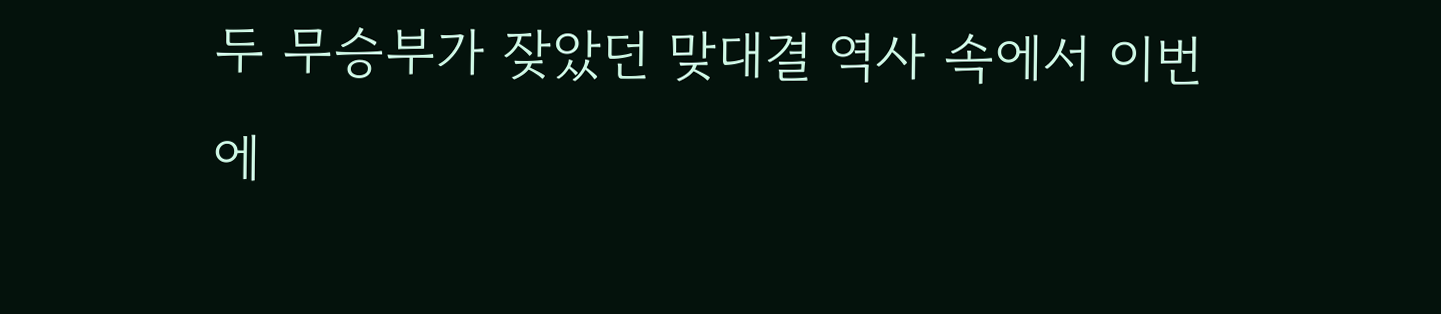두 무승부가 잦았던 맞대결 역사 속에서 이번에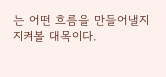는 어떤 흐름을 만들어낼지 지켜볼 대목이다.